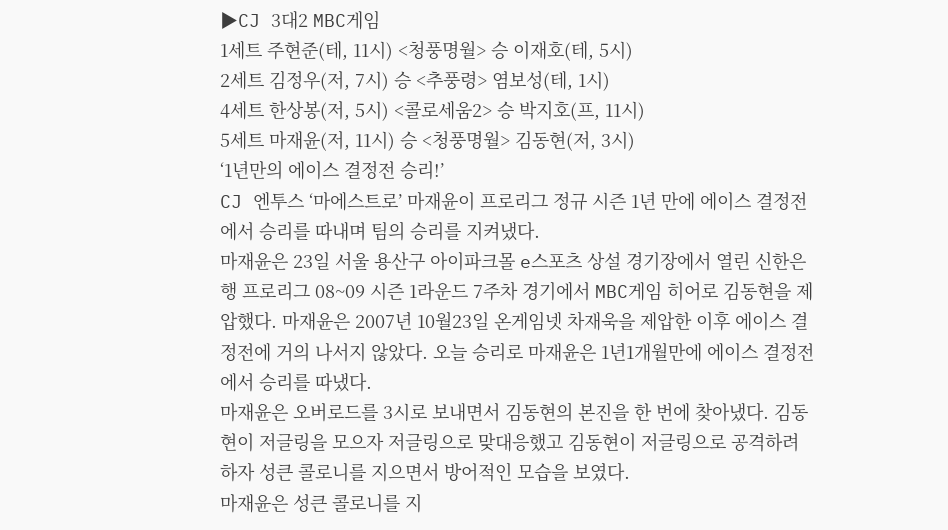▶CJ 3대2 MBC게임
1세트 주현준(테, 11시) <청풍명월> 승 이재호(테, 5시)
2세트 김정우(저, 7시) 승 <추풍령> 염보성(테, 1시)
4세트 한상봉(저, 5시) <콜로세움2> 승 박지호(프, 11시)
5세트 마재윤(저, 11시) 승 <청풍명월> 김동현(저, 3시)
‘1년만의 에이스 결정전 승리!’
CJ 엔투스 ‘마에스트로’ 마재윤이 프로리그 정규 시즌 1년 만에 에이스 결정전에서 승리를 따내며 팀의 승리를 지켜냈다.
마재윤은 23일 서울 용산구 아이파크몰 e스포츠 상설 경기장에서 열린 신한은행 프로리그 08~09 시즌 1라운드 7주차 경기에서 MBC게임 히어로 김동현을 제압했다. 마재윤은 2007년 10월23일 온게임넷 차재욱을 제압한 이후 에이스 결정전에 거의 나서지 않았다. 오늘 승리로 마재윤은 1년1개월만에 에이스 결정전에서 승리를 따냈다.
마재윤은 오버로드를 3시로 보내면서 김동현의 본진을 한 번에 찾아냈다. 김동현이 저글링을 모으자 저글링으로 맞대응했고 김동현이 저글링으로 공격하려 하자 성큰 콜로니를 지으면서 방어적인 모습을 보였다.
마재윤은 성큰 콜로니를 지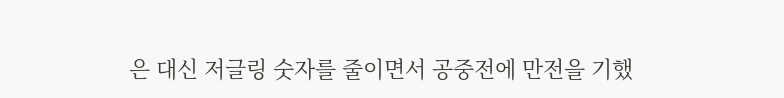은 대신 저글링 숫자를 줄이면서 공중전에 만전을 기했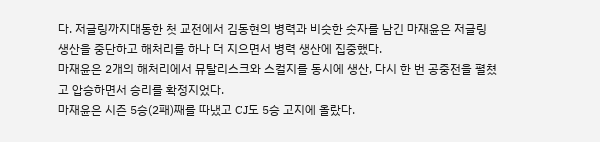다. 저글링까지대동한 첫 교전에서 김동현의 병력과 비슷한 숫자를 남긴 마재윤은 저글링 생산을 중단하고 해처리를 하나 더 지으면서 병력 생산에 집중했다.
마재윤은 2개의 해처리에서 뮤탈리스크와 스컬지를 동시에 생산, 다시 한 번 공중전을 펼쳤고 압승하면서 승리를 확정지었다.
마재윤은 시즌 5승(2패)째를 따냈고 CJ도 5승 고지에 올랐다.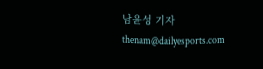남윤성 기자 thenam@dailyesports.com